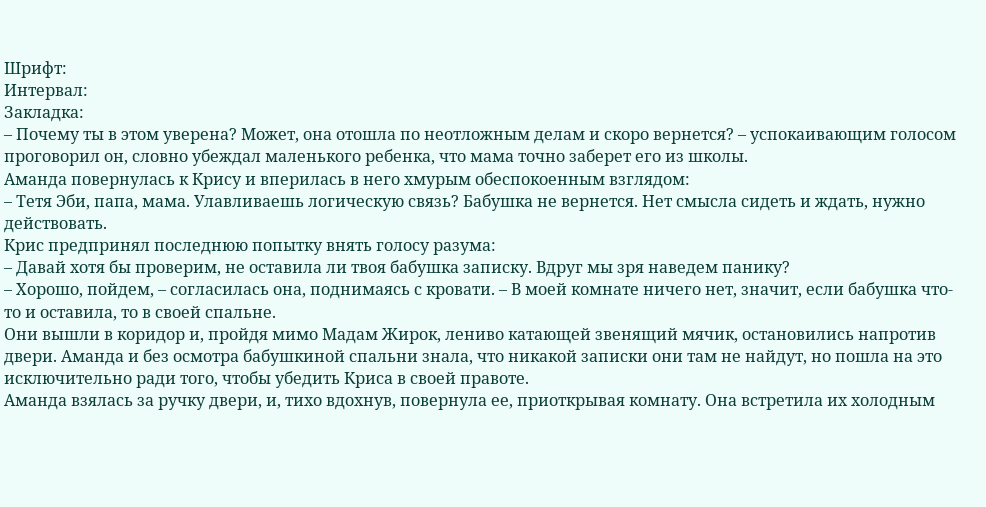Шрифт:
Интервал:
Закладка:
– Почему ты в этом уверена? Может, она отошла по неотложным делам и скоро вернется? – успокаивающим голосом проговорил он, словно убеждал маленького ребенка, что мама точно заберет его из школы.
Аманда повернулась к Крису и вперилась в него хмурым обеспокоенным взглядом:
– Тетя Эби, папа, мама. Улавливаешь логическую связь? Бабушка не вернется. Нет смысла сидеть и ждать, нужно действовать.
Крис предпринял последнюю попытку внять голосу разума:
– Давай хотя бы проверим, не оставила ли твоя бабушка записку. Вдруг мы зря наведем панику?
– Хорошо, пойдем, – согласилась она, поднимаясь с кровати. – В моей комнате ничего нет, значит, если бабушка что-то и оставила, то в своей спальне.
Они вышли в коридор и, пройдя мимо Мадам Жирок, лениво катающей звенящий мячик, остановились напротив двери. Аманда и без осмотра бабушкиной спальни знала, что никакой записки они там не найдут, но пошла на это исключительно ради того, чтобы убедить Криса в своей правоте.
Аманда взялась за ручку двери, и, тихо вдохнув, повернула ее, приоткрывая комнату. Она встретила их холодным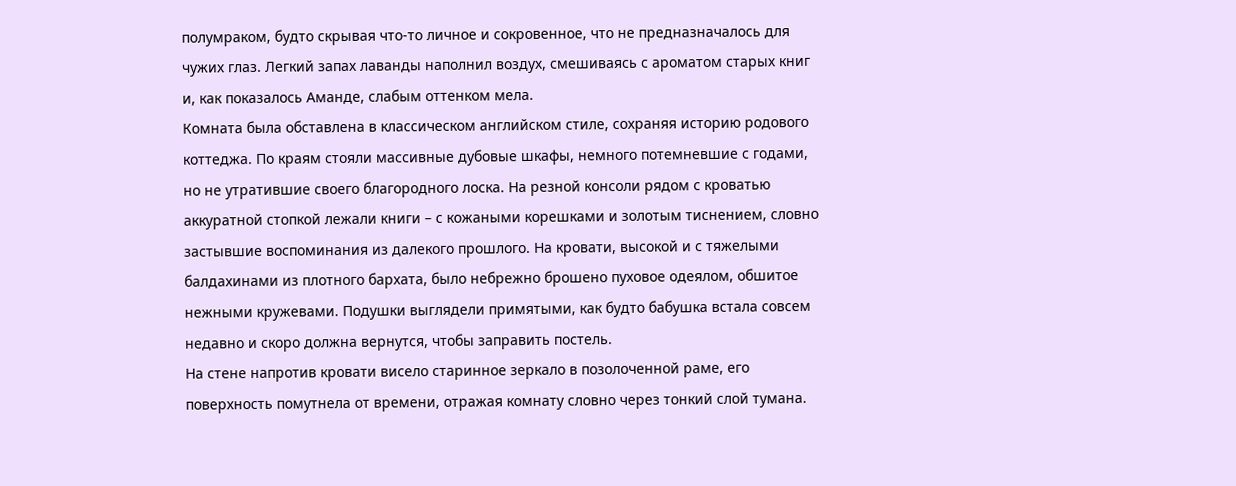полумраком, будто скрывая что-то личное и сокровенное, что не предназначалось для чужих глаз. Легкий запах лаванды наполнил воздух, смешиваясь с ароматом старых книг и, как показалось Аманде, слабым оттенком мела.
Комната была обставлена в классическом английском стиле, сохраняя историю родового коттеджа. По краям стояли массивные дубовые шкафы, немного потемневшие с годами, но не утратившие своего благородного лоска. На резной консоли рядом с кроватью аккуратной стопкой лежали книги – с кожаными корешками и золотым тиснением, словно застывшие воспоминания из далекого прошлого. На кровати, высокой и с тяжелыми балдахинами из плотного бархата, было небрежно брошено пуховое одеялом, обшитое нежными кружевами. Подушки выглядели примятыми, как будто бабушка встала совсем недавно и скоро должна вернутся, чтобы заправить постель.
На стене напротив кровати висело старинное зеркало в позолоченной раме, его поверхность помутнела от времени, отражая комнату словно через тонкий слой тумана.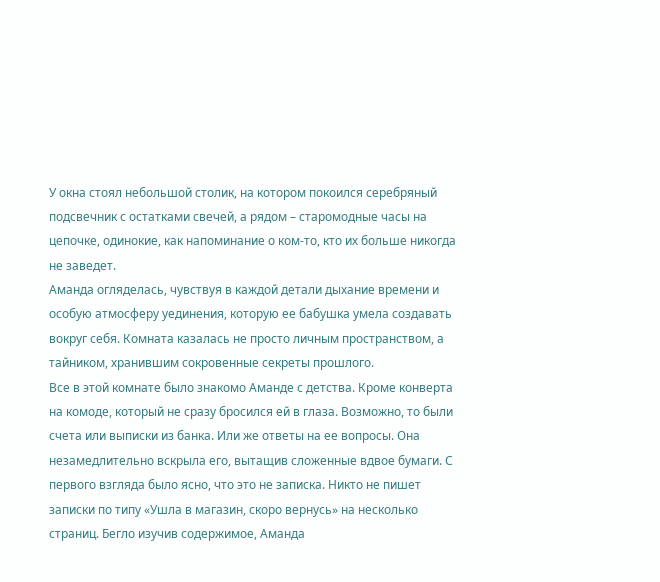У окна стоял небольшой столик, на котором покоился серебряный подсвечник с остатками свечей, а рядом – старомодные часы на цепочке, одинокие, как напоминание о ком-то, кто их больше никогда не заведет.
Аманда огляделась, чувствуя в каждой детали дыхание времени и особую атмосферу уединения, которую ее бабушка умела создавать вокруг себя. Комната казалась не просто личным пространством, а тайником, хранившим сокровенные секреты прошлого.
Все в этой комнате было знакомо Аманде с детства. Кроме конверта на комоде, который не сразу бросился ей в глаза. Возможно, то были счета или выписки из банка. Или же ответы на ее вопросы. Она незамедлительно вскрыла его, вытащив сложенные вдвое бумаги. С первого взгляда было ясно, что это не записка. Никто не пишет записки по типу «Ушла в магазин, скоро вернусь» на несколько страниц. Бегло изучив содержимое, Аманда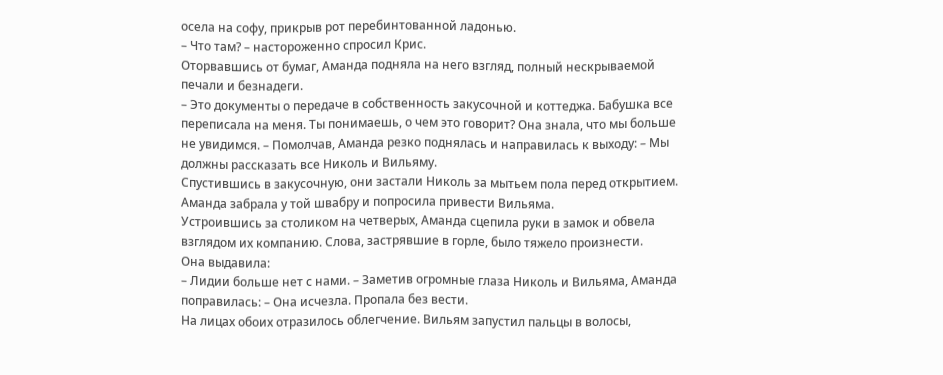осела на софу, прикрыв рот перебинтованной ладонью.
– Что там? – настороженно спросил Крис.
Оторвавшись от бумаг, Аманда подняла на него взгляд, полный нескрываемой печали и безнадеги.
– Это документы о передаче в собственность закусочной и коттеджа. Бабушка все переписала на меня. Ты понимаешь, о чем это говорит? Она знала, что мы больше не увидимся. – Помолчав, Аманда резко поднялась и направилась к выходу: – Мы должны рассказать все Николь и Вильяму.
Спустившись в закусочную, они застали Николь за мытьем пола перед открытием. Аманда забрала у той швабру и попросила привести Вильяма.
Устроившись за столиком на четверых, Аманда сцепила руки в замок и обвела взглядом их компанию. Слова, застрявшие в горле, было тяжело произнести.
Она выдавила:
– Лидии больше нет с нами. – Заметив огромные глаза Николь и Вильяма, Аманда поправилась: – Она исчезла. Пропала без вести.
На лицах обоих отразилось облегчение. Вильям запустил пальцы в волосы,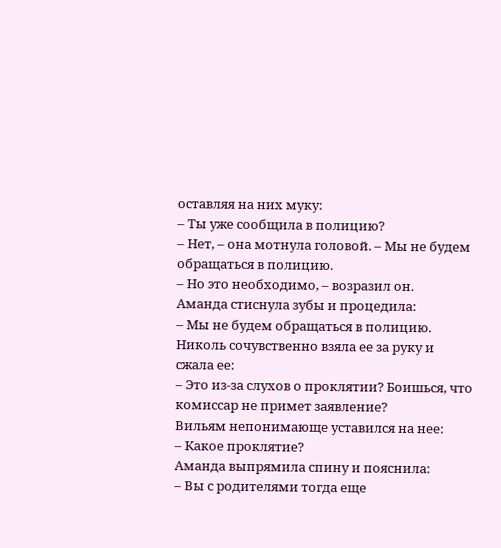оставляя на них муку:
– Ты уже сообщила в полицию?
– Нет, – она мотнула головой. – Мы не будем обращаться в полицию.
– Но это необходимо, – возразил он.
Аманда стиснула зубы и процедила:
– Мы не будем обращаться в полицию.
Николь сочувственно взяла ее за руку и сжала ее:
– Это из-за слухов о проклятии? Боишься, что комиссар не примет заявление?
Вильям непонимающе уставился на нее:
– Какое проклятие?
Аманда выпрямила спину и пояснила:
– Вы с родителями тогда еще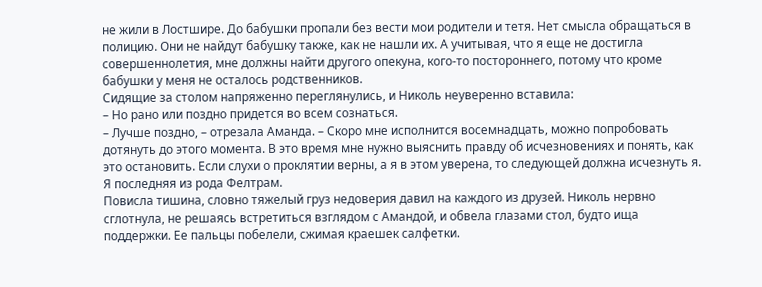не жили в Лостшире. До бабушки пропали без вести мои родители и тетя. Нет смысла обращаться в полицию. Они не найдут бабушку также, как не нашли их. А учитывая, что я еще не достигла совершеннолетия, мне должны найти другого опекуна, кого-то постороннего, потому что кроме бабушки у меня не осталось родственников.
Сидящие за столом напряженно переглянулись, и Николь неуверенно вставила:
– Но рано или поздно придется во всем сознаться.
– Лучше поздно, – отрезала Аманда. – Скоро мне исполнится восемнадцать, можно попробовать дотянуть до этого момента. В это время мне нужно выяснить правду об исчезновениях и понять, как это остановить. Если слухи о проклятии верны, а я в этом уверена, то следующей должна исчезнуть я. Я последняя из рода Фелтрам.
Повисла тишина, словно тяжелый груз недоверия давил на каждого из друзей. Николь нервно сглотнула, не решаясь встретиться взглядом с Амандой, и обвела глазами стол, будто ища поддержки. Ее пальцы побелели, сжимая краешек салфетки.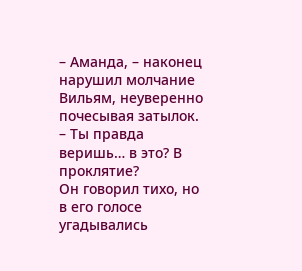– Аманда, – наконец нарушил молчание Вильям, неуверенно почесывая затылок. – Ты правда веришь… в это? В проклятие?
Он говорил тихо, но в его голосе угадывались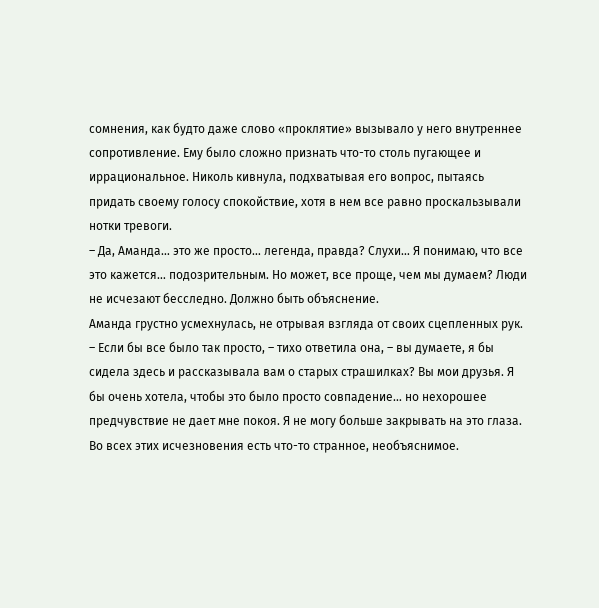сомнения, как будто даже слово «проклятие» вызывало у него внутреннее сопротивление. Ему было сложно признать что-то столь пугающее и иррациональное. Николь кивнула, подхватывая его вопрос, пытаясь придать своему голосу спокойствие, хотя в нем все равно проскальзывали нотки тревоги.
– Да, Аманда… это же просто… легенда, правда? Слухи… Я понимаю, что все это кажется… подозрительным. Но может, все проще, чем мы думаем? Люди не исчезают бесследно. Должно быть объяснение.
Аманда грустно усмехнулась, не отрывая взгляда от своих сцепленных рук.
– Если бы все было так просто, – тихо ответила она, – вы думаете, я бы сидела здесь и рассказывала вам о старых страшилках? Вы мои друзья. Я бы очень хотела, чтобы это было просто совпадение… но нехорошее предчувствие не дает мне покоя. Я не могу больше закрывать на это глаза. Во всех этих исчезновения есть что-то странное, необъяснимое.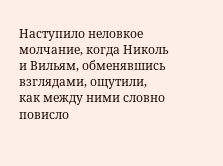Наступило неловкое молчание, когда Николь и Вильям, обменявшись взглядами, ощутили, как между ними словно повисло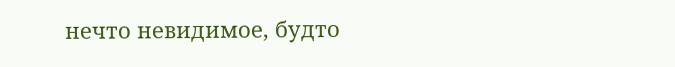нечто невидимое, будто